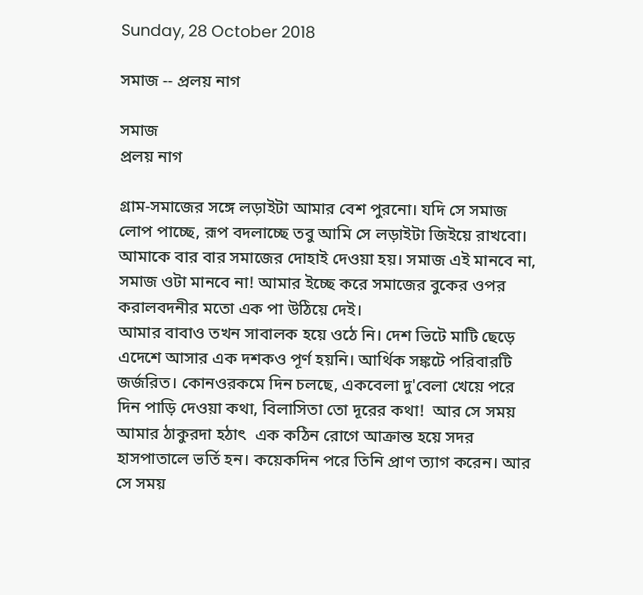Sunday, 28 October 2018

সমাজ -- প্রলয় নাগ

সমাজ
প্রলয় নাগ

গ্রাম-সমাজের সঙ্গে লড়াইটা আমার বেশ পুরনো। যদি সে সমাজ লোপ পাচ্ছে, রূপ বদলাচ্ছে তবু আমি সে লড়াইটা জিইয়ে রাখবো।
আমাকে বার বার সমাজের দোহাই দেওয়া হয়। সমাজ এই মানবে না, সমাজ ওটা মানবে না! আমার ইচ্ছে করে সমাজের বুকের ওপর করালবদনীর মতো এক পা উঠিয়ে দেই।
আমার বাবাও তখন সাবালক হয়ে ওঠে নি। দেশ ভিটে মাটি ছেড়ে এদেশে আসার এক দশকও পূর্ণ হয়নি। আর্থিক সঙ্কটে পরিবারটি জর্জরিত। কোনওরকমে দিন চলছে, একবেলা দু'বেলা খেয়ে পরে দিন পাড়ি দেওয়া কথা, বিলাসিতা তো দূরের কথা!  আর সে সময় আমার ঠাকুরদা হঠাৎ  এক কঠিন রোগে আক্রান্ত হয়ে সদর হাসপাতালে ভর্তি হন। কয়েকদিন পরে তিনি প্রাণ ত্যাগ করেন। আর সে সময়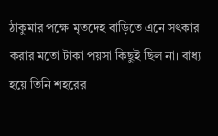ঠাকুমার পক্ষে মৃতদেহ বাড়িতে এনে সৎকার করার মতো টাকা পয়সা কিছুই ছিল না। বাধ্য হয়ে তিনি শহরের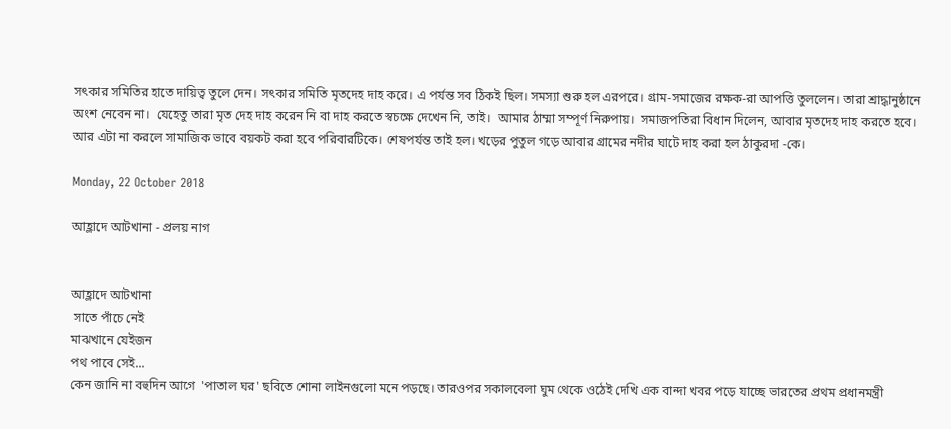সৎকার সমিতির হাতে দায়িত্ব তুলে দেন। সৎকার সমিতি মৃতদেহ দাহ করে। এ পর্যন্ত সব ঠিকই ছিল। সমস্যা শুরু হল এরপরে। গ্রাম-সমাজের রক্ষক-রা আপত্তি তুললেন। তারা শ্রাদ্ধানুষ্ঠানে অংশ নেবেন না।  যেহেতু তারা মৃত দেহ দাহ করেন নি বা দাহ করতে স্বচক্ষে দেখেন নি, তাই।  আমার ঠাম্মা সম্পূর্ণ নিরুপায়।  সমাজপতিরা বিধান দিলেন, আবার মৃতদেহ দাহ করতে হবে। আর এটা না করলে সামাজিক ভাবে বয়কট করা হবে পরিবারটিকে। শেষপর্যন্ত তাই হল। খড়ের পুতুল গড়ে আবার গ্রামের নদীর ঘাটে দাহ করা হল ঠাকুরদা -কে।

Monday, 22 October 2018

আহ্লাদে আটখানা - প্রলয় নাগ


আহ্লাদে আটখানা
 সাতে পাঁচে নেই
মাঝখানে যেইজন
পথ পাবে সেই...
কেন জানি না বহুদিন আগে  'পাতাল ঘর' ছবিতে শোনা লাইনগুলো মনে পড়ছে। তারওপর সকালবেলা ঘুম থেকে ওঠেই দেখি এক বান্দা খবর পড়ে যাচ্ছে ভারতের প্রথম প্রধানমন্ত্রী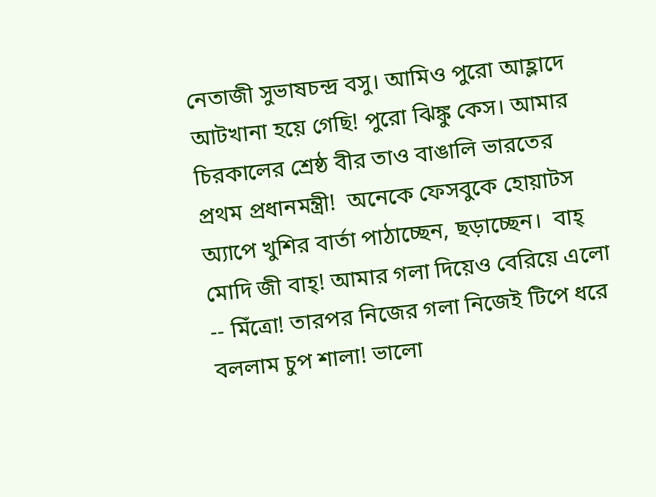নেতাজী সুভাষচন্দ্র বসু। আমিও পুরো আহ্লাদে আটখানা হয়ে গেছি! পুরো ঝিঙ্কু কেস। আমার চিরকালের শ্রেষ্ঠ বীর তাও বাঙালি ভারতের প্রথম প্রধানমন্ত্রী!  অনেকে ফেসবুকে হোয়াটস অ্যাপে খুশির বার্তা পাঠাচ্ছেন, ছড়াচ্ছেন।  বাহ্ মোদি জী বাহ্! আমার গলা দিয়েও বেরিয়ে এলো -- মিঁত্রো! তারপর নিজের গলা নিজেই টিপে ধরে বললাম চুপ শালা! ভালো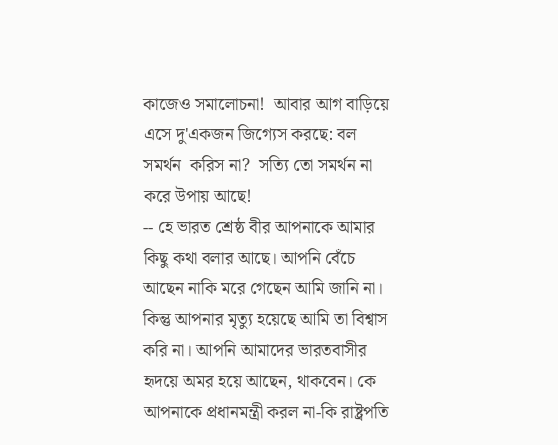কাজেও সমালোচনা!  আবার আগ বাড়িয়ে এসে দু'একজন জিগ্যেস করছে: বল সমর্থন  করিস না?  সত্যি তো সমর্থন না করে উপায় আছে!
-- হে ভারত শ্রেষ্ঠ বীর আপনাকে আমার কিছু কথা বলার আছে। আপনি বেঁচে আছেন নাকি মরে গেছেন আমি জানি না। কিন্তু আপনার মৃত্যু হয়েছে আমি তা বিশ্বাস করি না। আপনি আমাদের ভারতবাসীর হৃদয়ে অমর হয়ে আছেন, থাকবেন। কে আপনাকে প্রধানমন্ত্রী করল না-কি রাষ্ট্রপতি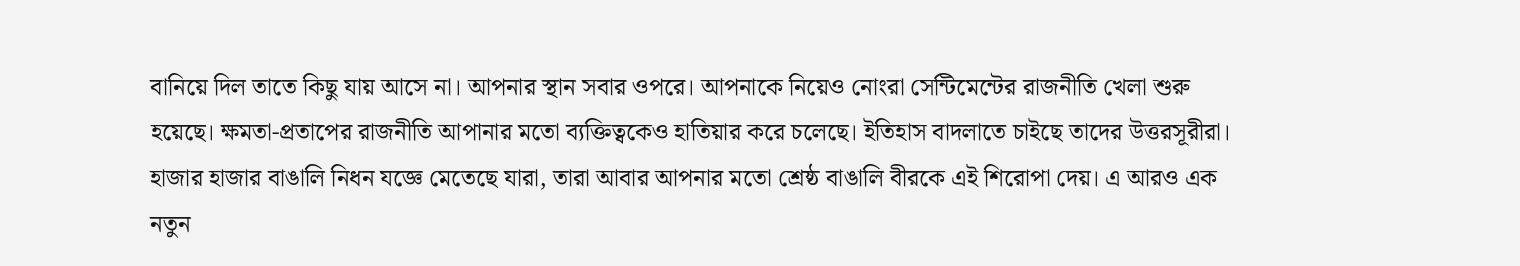বানিয়ে দিল তাতে কিছু যায় আসে না। আপনার স্থান সবার ওপরে। আপনাকে নিয়েও নোংরা সেন্টিমেন্টের রাজনীতি খেলা শুরু হয়েছে। ক্ষমতা-প্রতাপের রাজনীতি আপানার মতো ব্যক্তিত্বকেও হাতিয়ার করে চলেছে। ইতিহাস বাদলাতে চাইছে তাদের উত্তরসূরীরা। হাজার হাজার বাঙালি নিধন যজ্ঞে মেতেছে যারা, তারা আবার আপনার মতো শ্রেষ্ঠ বাঙালি বীরকে এই শিরোপা দেয়। এ আরও এক নতুন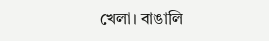খেলা। বাঙালি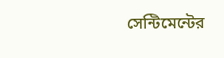সেন্টিমেন্টের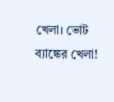খেলা। ভোট ব্যাঙ্কের খেলা!